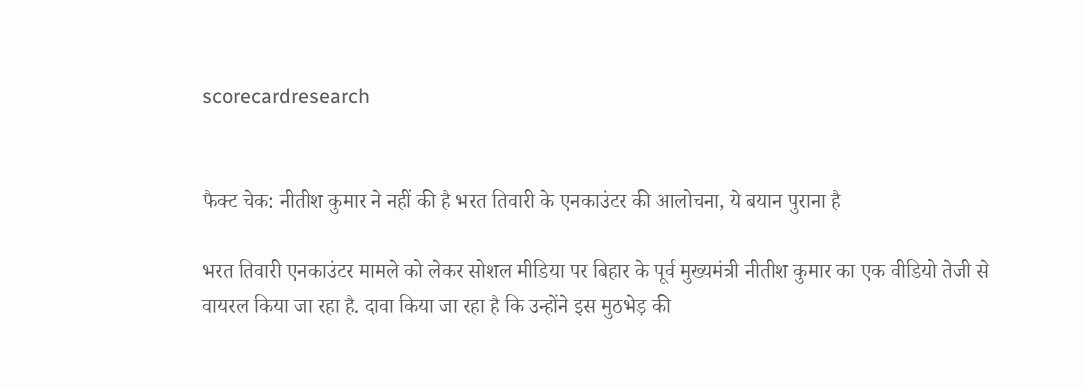scorecardresearch


फैक्ट चेक: नीतीश कुमार ने नहीं की है भरत तिवारी के एनकाउंटर की आलोचना, ये बयान पुराना है

भरत तिवारी एनकाउंटर मामले को लेकर सोशल मीडिया पर बिहार के पूर्व मुख्यमंत्री नीतीश कुमार का एक वीडियो तेजी से वायरल किया जा रहा है. दावा किया जा रहा है कि उन्होंने इस मुठभेड़ की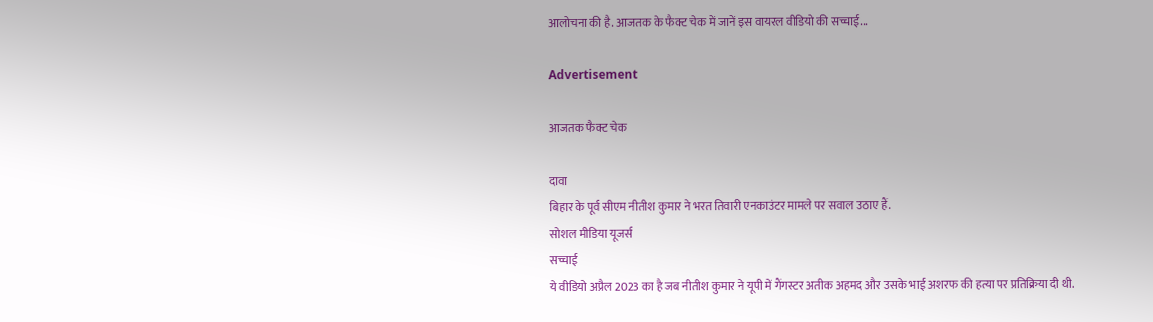आलोचना की है. आजतक के फैक्ट चेक में जानें इस वायरल वीडियो की सच्चाई...

Advertisement

आजतक फैक्ट चेक

दावा
बिहार के पूर्व सीएम नीतीश कुमार ने भरत तिवारी एनकाउंटर मामले पर सवाल उठाए हैं.
सोशल मीडिया यूजर्स
सच्चाई
ये वीडियो अप्रैल 2023 का है जब नीतीश कुमार ने यूपी में गैंगस्टर अतीक अहमद और उसके भाई अशरफ की हत्या पर प्रतिक्रिया दी थी.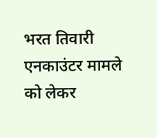भरत तिवारी एनकाउंटर मामले को लेकर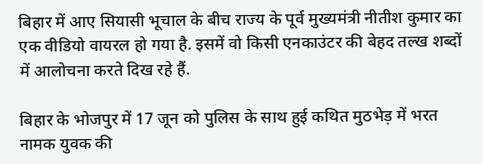बिहार में आए सियासी भूचाल के बीच राज्य के पूर्व मुख्यमंत्री नीतीश कुमार का एक वीडियो वायरल हो गया है. इसमें वो किसी एनकाउंटर की बेहद तल्ख शब्दों में आलोचना करते दिख रहे हैं.

बिहार के भोजपुर में 17 जून को पुलिस के साथ हुई कथित मुठभेड़ में भरत नामक युवक की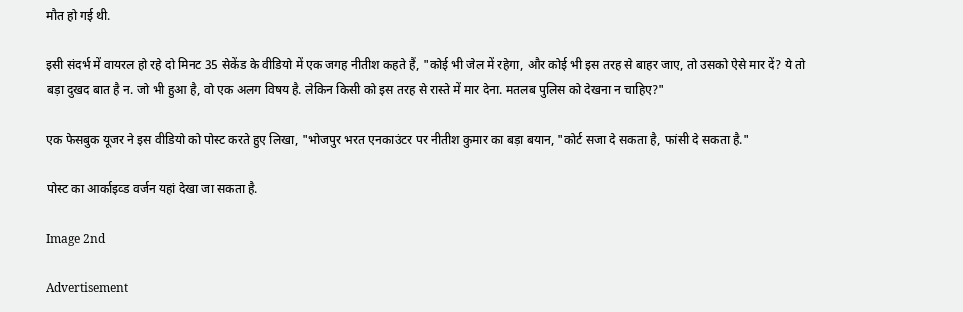मौत हो गई थी.

इसी संदर्भ में वायरल हो रहे दो मिनट 35 सेकेंड के वीडियो में एक जगह नीतीश कहते हैं, "कोई भी जेल में रहेगा, और कोई भी इस तरह से बाहर जाए, तो उसको ऐसे मार दें? ये तो बड़ा दुखद बात है न. जो भी हुआ है, वो एक अलग विषय है. लेकिन किसी को इस तरह से रास्ते में मार देना. मतलब पुलिस को देखना न चाहिए?"

एक फेसबुक यूजर ने इस वीडियो को पोस्ट करते हुए लिखा, "भोजपुर भरत एनकाउंटर पर नीतीश कुमार का बड़ा बयान, "कोर्ट सजा दे सकता है, फांसी दे सकता है."

पोस्ट का आर्काइव्ड वर्जन यहां देखा जा सकता है.

Image 2nd

Advertisement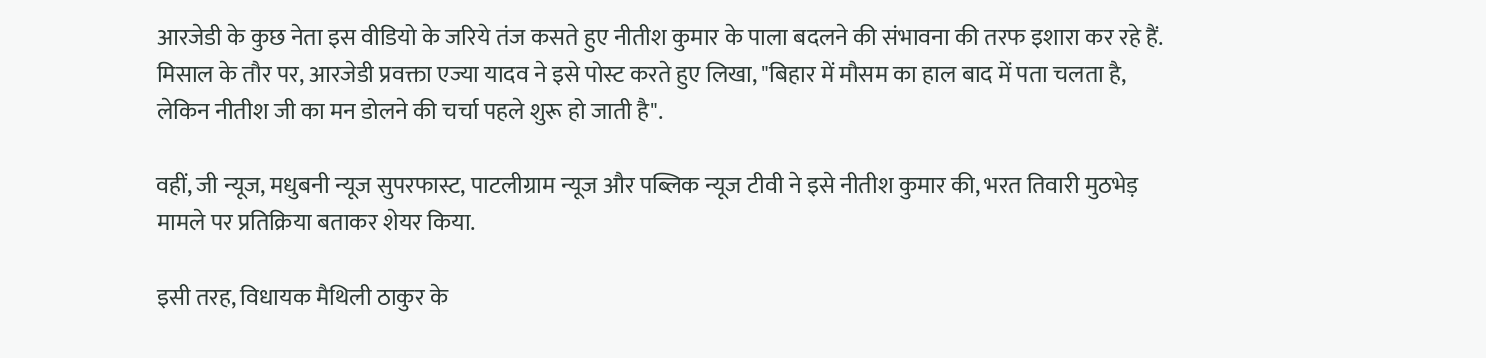आरजेडी के कुछ नेता इस वीडियो के जरिये तंज कसते हुए नीतीश कुमार के पाला बदलने की संभावना की तरफ इशारा कर रहे हैं. मिसाल के तौर पर, आरजेडी प्रवक्ता एज्या यादव ने इसे पोस्ट करते हुए लिखा, "बिहार में मौसम का हाल बाद में पता चलता है, लेकिन नीतीश जी का मन डोलने की चर्चा पहले शुरू हो जाती है".

वहीं, जी न्यूज, मधुबनी न्यूज सुपरफास्ट, पाटलीग्राम न्यूज और पब्लिक न्यूज टीवी ने इसे नीतीश कुमार की, भरत तिवारी मुठभेड़ मामले पर प्रतिक्रिया बताकर शेयर किया.

इसी तरह, विधायक मैथिली ठाकुर के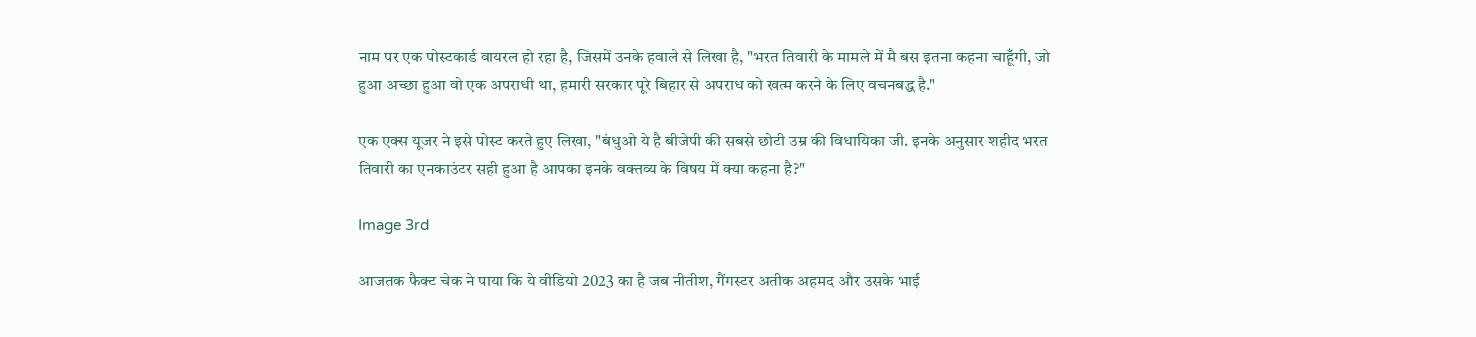नाम पर एक पोस्टकार्ड वायरल हो रहा है, जिसमें उनके हवाले से लिखा है, "भरत तिवारी के मामले में मै बस इतना कहना चाहूँगी, जो हुआ अच्छा हुआ वो एक अपराधी था, हमारी सरकार पूरे बिहार से अपराध को खत्म करने के लिए वचनबद्ध है."

एक एक्स यूजर ने इसे पोस्ट करते हुए लिखा, "बंधुओ ये है बीजेपी की सबसे छोटी उम्र की विधायिका जी. इनके अनुसार शहीद भरत तिवारी का एनकाउंटर सही हुआ है आपका इनके वक्तव्य के विषय में क्या कहना है?"

Image 3rd

आजतक फैक्ट चेक ने पाया कि ये वीडियो 2023 का है जब नीतीश, गैंगस्टर अतीक अहमद और उसके भाई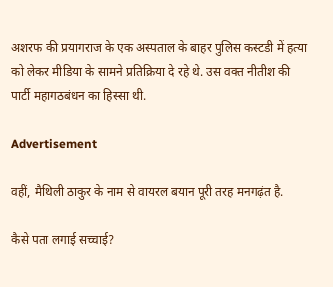अशरफ की प्रयागराज के एक अस्पताल के बाहर पुलिस कस्टडी में हत्या को लेकर मीडिया के सामने प्रतिक्रिया दे रहे थे. उस वक्त नीतीश की पार्टी महागठबंधन का हिस्सा थी.

Advertisement

वहीं, मैथिली ठाकुर के नाम से वायरल बयान पूरी तरह मनगढ़ंत है.

कैसे पता लगाई सच्चाई?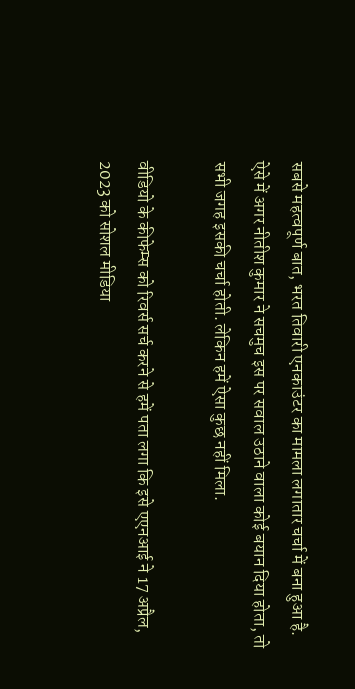सबसे महत्वपूर्ण बात, भरत तिवारी एनकाउंटर का मामला लगातार चर्चा में बना हुआ है. ऐसे में अगर नीतीश कुमार ने सचमुच इस पर सवाल उठाने वाला कोई बयान दिया होता, तो सभी जगह इसकी चर्चा होती. लेकिन हमें ऐसा कुछ नहीं मिला.

वीडियो के कीफेम्स को रिवर्स सर्च करने से हमें पता लगा कि इसे एएनआई ने 17 अप्रैल, 2023 को सोशल मीडिया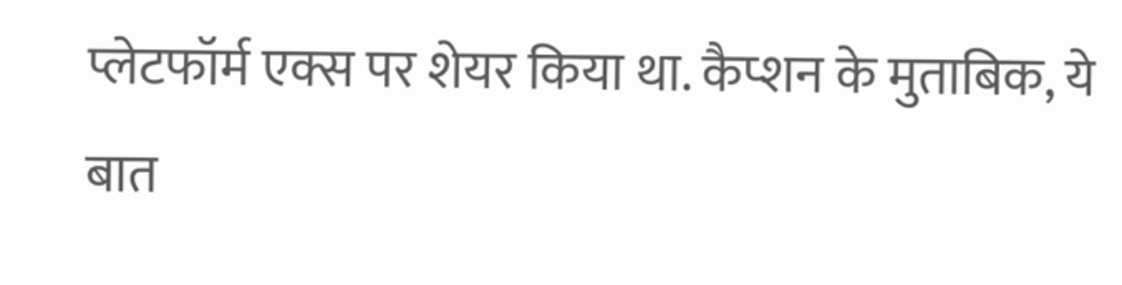प्लेटफॉर्म एक्स पर शेयर किया था. कैप्शन के मुताबिक, ये बात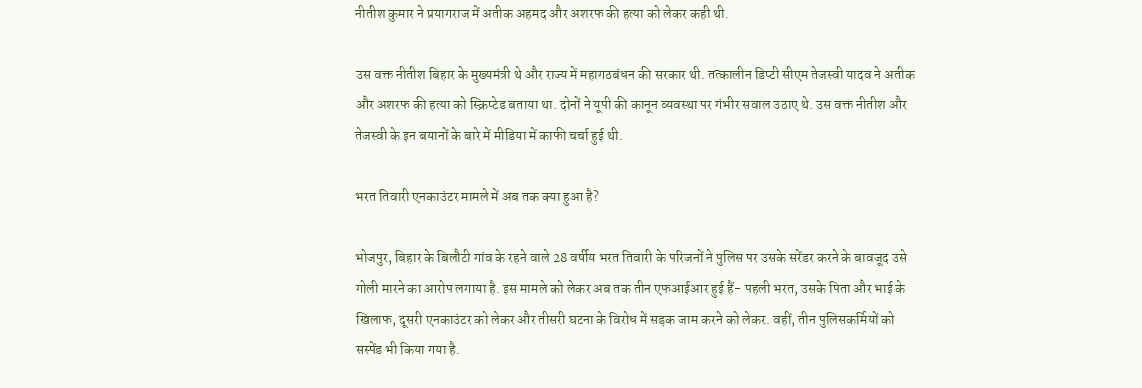नीतीश कुमार ने प्रयागराज में अतीक अहमद और अशरफ की हत्या को लेकर कही थी.

उस वक्त नीतीश बिहार के मुख्यमंत्री थे और राज्य में महागठबंधन की सरकार थी. तत्कालीन डिप्टी सीएम तेजस्वी यादव ने अतीक और अशरफ की हत्या को स्क्रिप्टेड बताया था. दोनों ने यूपी की कानून व्यवस्था पर गंभीर सवाल उठाए थे. उस वक्त नीतीश और तेजस्वी के इन बयानों के बारे में मीडिया में काफी चर्चा हुई थी.

भरत तिवारी एनकाउंटर मामले में अब तक क्या हुआ है?

भोजपुर, बिहार के बिलौटी गांव के रहने वाले 28 वर्षीय भरत तिवारी के परिजनों ने पुलिस पर उसके सरेंडर करने के बावजूद उसे गोली मारने का आरोप लगाया है. इस मामले को लेकर अब तक तीन एफआईआर हुई हैं- पहली भरत, उसके पिता और भाई के खिलाफ, दूसरी एनकाउंटर को लेकर और तीसरी घटना के विरोध में सड़क जाम करने को लेकर. वहीं, तीन पुलिसकर्मियों को सस्पेंड भी किया गया है.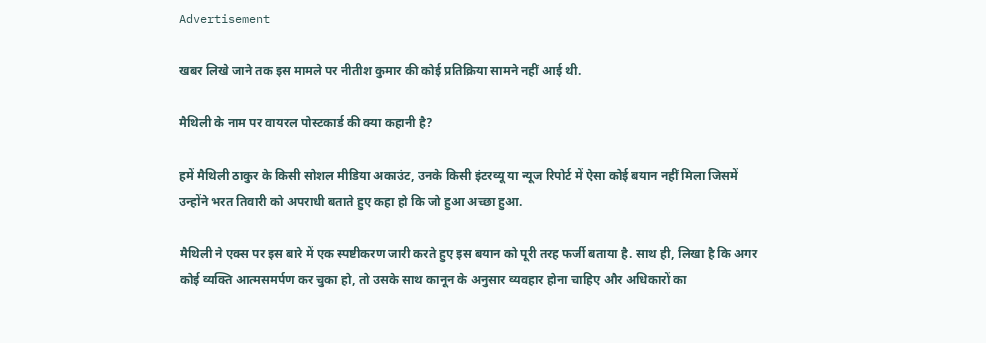Advertisement

खबर लिखे जाने तक इस मामले पर नीतीश कुमार की कोई प्रतिक्रिया सामने नहीं आई थी.

मैथिली के नाम पर वायरल पोस्टकार्ड की क्या कहानी है?

हमें मैथिली ठाकुर के किसी सोशल मीडिया अकाउंट, उनके किसी इंटरव्यू या न्यूज रिपोर्ट में ऐसा कोई बयान नहीं मिला जिसमें उन्होंने भरत तिवारी को अपराधी बताते हुए कहा हो कि जो हुआ अच्छा हुआ.

मैथिली ने एक्स पर इस बारे में एक स्पष्टीकरण जारी करते हुए इस बयान को पूरी तरह फर्जी बताया है. साथ ही, लिखा है कि अगर कोई व्यक्ति आत्मसमर्पण कर चुका हो, तो उसके साथ कानून के अनुसार व्यवहार होना चाहिए और अधिकारों का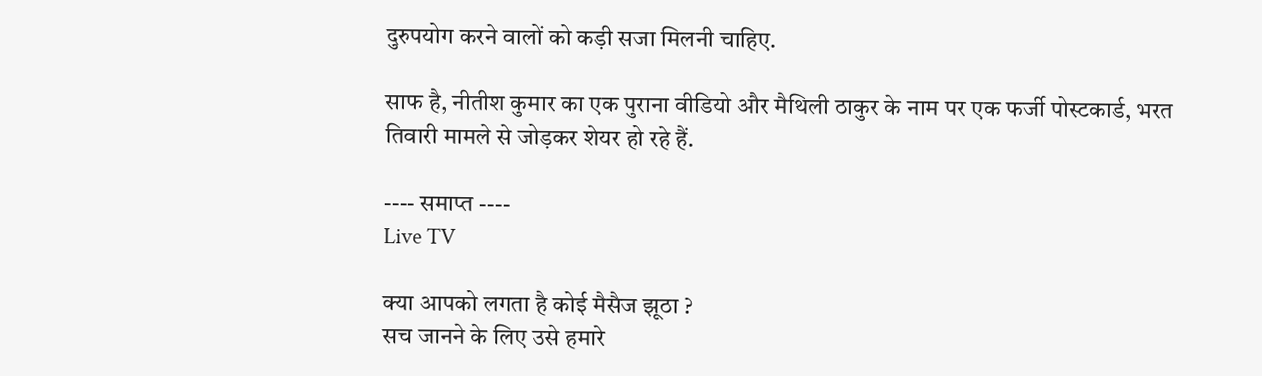दुरुपयोग करने वालों को कड़ी सजा मिलनी चाहिए.

साफ है, नीतीश कुमार का एक पुराना वीडियो और मैथिली ठाकुर के नाम पर एक फर्जी पोस्टकार्ड, भरत तिवारी मामले से जोड़कर शेयर हो रहे हैं.

---- समाप्त ----
Live TV

क्या आपको लगता है कोई मैसैज झूठा ?
सच जानने के लिए उसे हमारे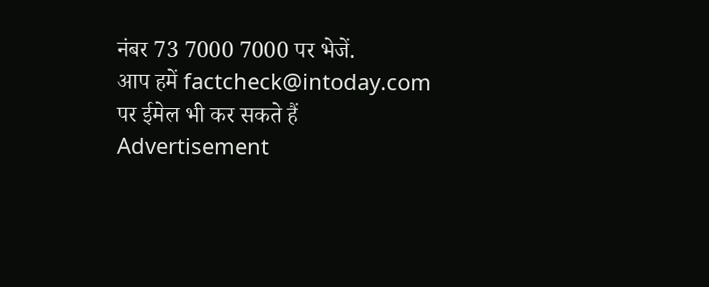नंबर 73 7000 7000 पर भेजें.
आप हमें factcheck@intoday.com पर ईमेल भी कर सकते हैं
Advertisement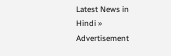Latest News in Hindi »
Advertisement